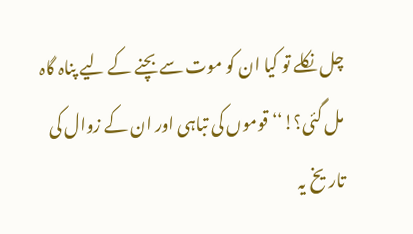چل نکلے تو کیا ان کو موت سے بچنے کے لیے پناہ گاہ مل گئی؟!‘‘ قوموں کی تباہی اور ان کے زوال کی تاریخ یہ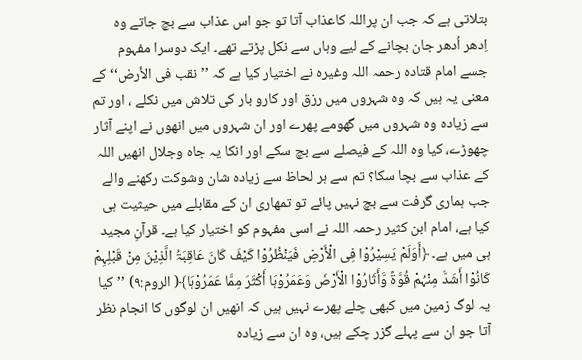بتلاتی ہے کہ جب ان پراللہ کاعذاب آتا تو جو اس عذاب سے بچ جاتے وہ اِدھر اُدھر جان بچانے کے لیے وہاں سے نکل پڑتے تھے۔ ایک دوسرا مفہوم جسے امام قتادہ رحمہ اللہ وغیرہ نے اختیار کیا ہے کہ ’’نقب فی الأرض‘‘ کے معنی یہ ہیں کہ وہ شہروں میں رزق اور کارو بار کی تلاش میں نکلے ، اور تم سے زیادہ وہ شہروں میں گھومے پھرے اور ان شہروں میں انھوں نے اپنے آثار چھوڑے، کیا وہ اللہ کے فیصلے سے بچ سکے اور انکا یہ جاہ وجلال انھیں اللہ کے عذاب سے بچا سکا؟ تم سے ہر لحاظ سے زیادہ شان وشوکت رکھنے والے جب ہماری گرفت سے بچ نہیں پائے تو تمھاری ان کے مقابلے میں حیثیت ہی کیا ہے، امام ابن کثیر رحمہ اللہ نے اسی مفہوم کو اختیار کیا ہے۔ قرآنِ مجید ہی میں ہے۔ ﴿أَوَلَمْ یَسِیْرُوْا فِی الْأَرْضِ فَیَنْظُرُوْا کَیْفَ کَانَ عَاقِبَۃُ الَّذِیْنَ مِنْ قَبْلِہِمْ کَانُوْا أَشَدَّ مِنْہُمْ قُوَّۃً وَّأَثَارُوْا الْأَرْضَ وَعَمَرُوْہَا أَکْثَرَ مِمَّا عَمَرُوْہَا﴾( الروم:۹) ’’کیا یہ لوگ زمین میں کبھی چلے پھرے نہیں ہیں کہ انھیں ان لوگوں کا انجام نظر آتا جو ان سے پہلے گزر چکے ہیں، وہ ان سے زیادہ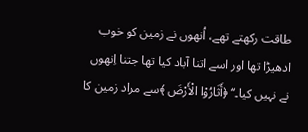طاقت رکھتے تھے، اُنھوں نے زمین کو خوب ادھیڑا تھا اور اسے اتنا آباد کیا تھا جتنا اِنھوں نے نہیں کیا۔‘‘ ﴿أَثَارُوْا الْأَرْضَ ﴾سے مراد زمین کا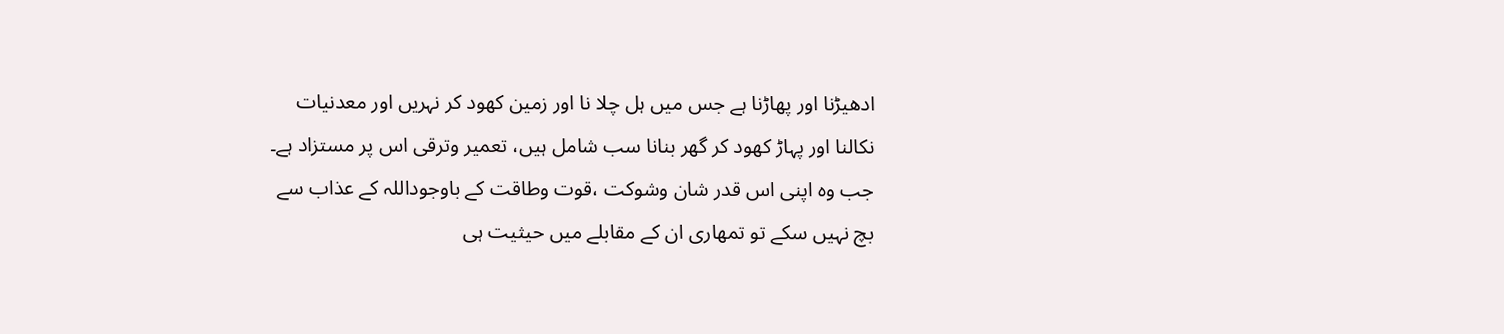ادھیڑنا اور پھاڑنا ہے جس میں ہل چلا نا اور زمین کھود کر نہریں اور معدنیات نکالنا اور پہاڑ کھود کر گھر بنانا سب شامل ہیں، تعمیر وترقی اس پر مستزاد ہے۔ جب وہ اپنی اس قدر شان وشوکت ،قوت وطاقت کے باوجوداللہ کے عذاب سے بچ نہیں سکے تو تمھاری ان کے مقابلے میں حیثیت ہی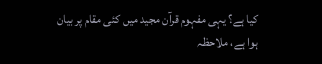کیا ہے؟ یہی مفہوم قرآن مجید میں کئی مقام پر بیان ہوا ہے، ملاحظہ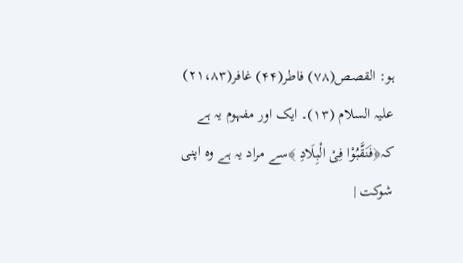ہو: القصص(۷۸) فاطر(۴۴) غافر(۲۱،۸۳) علیہ السلام (۱۳)۔ ایک اور مفہوم یہ ہے کہ﴿فَنَقَّبُوْا فِیْ الْبِلَادِ ﴾سے مراد یہ ہے وہ اپنی شوکت |